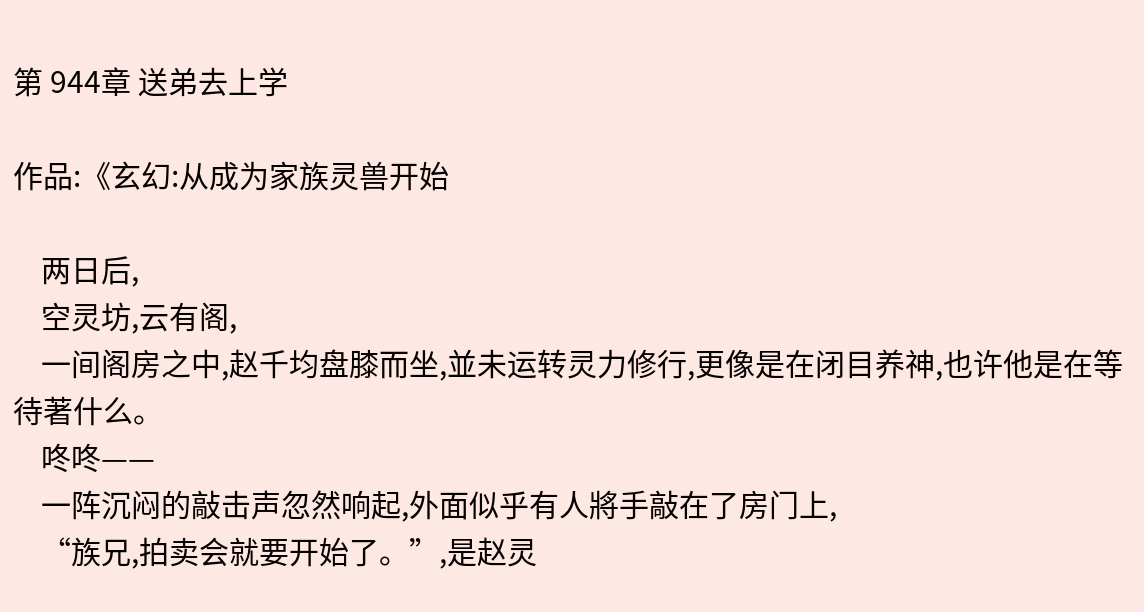第 944章 送弟去上学

作品:《玄幻:从成为家族灵兽开始

    两日后,
    空灵坊,云有阁,
    一间阁房之中,赵千均盘膝而坐,並未运转灵力修行,更像是在闭目养神,也许他是在等待著什么。
    咚咚——
    一阵沉闷的敲击声忽然响起,外面似乎有人將手敲在了房门上,
    “族兄,拍卖会就要开始了。”,是赵灵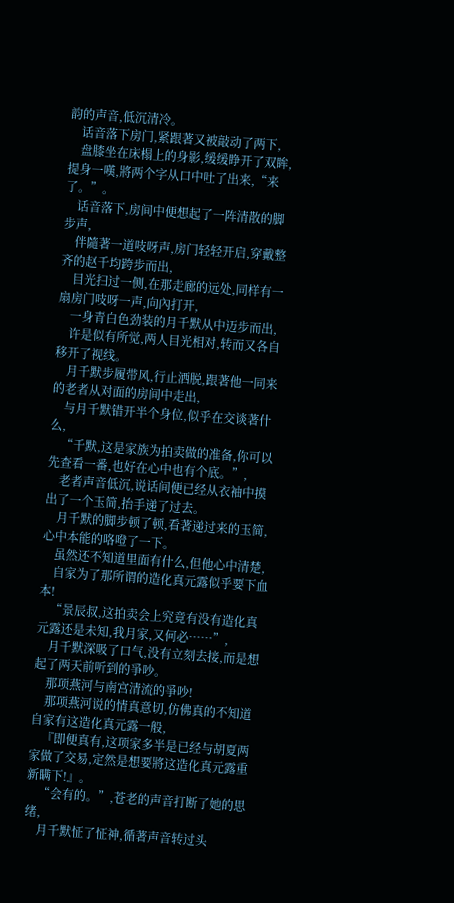韵的声音,低沉清冷。
    话音落下房门,紧跟著又被敲动了两下,
    盘膝坐在床榻上的身影,缓缓睁开了双眸,提身一嘆,將两个字从口中吐了出来,“来了。”。
    话音落下,房间中便想起了一阵清散的脚步声,
    伴隨著一道吱呀声,房门轻轻开启,穿戴整齐的赵千均跨步而出,
    目光扫过一侧,在那走廊的远处,同样有一扇房门吱呀一声,向內打开,
    一身青白色劲装的月千默从中迈步而出,
    许是似有所觉,两人目光相对,转而又各自移开了视线。
    月千默步履带风,行止洒脱,跟著他一同来的老者从对面的房间中走出,
    与月千默错开半个身位,似乎在交谈著什么,
    “千默,这是家族为拍卖做的准备,你可以先查看一番,也好在心中也有个底。”,
    老者声音低沉,说话间便已经从衣袖中摸出了一个玉简,抬手递了过去。
    月千默的脚步顿了顿,看著递过来的玉简,心中本能的咯噔了一下。
    虽然还不知道里面有什么,但他心中清楚,
    自家为了那所谓的造化真元露似乎要下血本!
    “景辰叔,这拍卖会上究竟有没有造化真元露还是未知,我月家,又何必……”,
    月千默深吸了口气,没有立刻去接,而是想起了两天前听到的爭吵。
    那项燕河与南宫清流的爭吵!
    那项燕河说的情真意切,仿佛真的不知道自家有这造化真元露一般,
    『即便真有,这项家多半是已经与胡夏两家做了交易,定然是想要將这造化真元露重新瞒下!』。
    “会有的。”,苍老的声音打断了她的思绪,
    月千默怔了怔神,循著声音转过头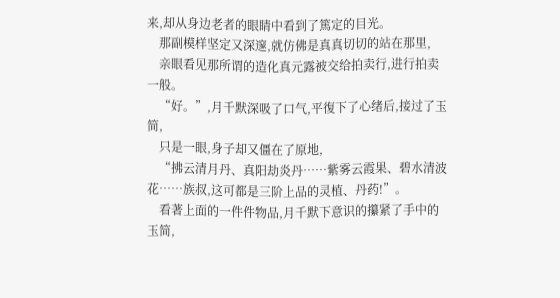来,却从身边老者的眼睛中看到了篤定的目光。
    那副模样坚定又深邃,就仿佛是真真切切的站在那里,
    亲眼看见那所谓的造化真元露被交给拍卖行,进行拍卖一般。
    “好。”,月千默深吸了口气,平復下了心绪后,接过了玉简,
    只是一眼,身子却又僵在了原地,
    “拂云清月丹、真阳劫炎丹……紫雾云霞果、碧水清波花……族叔,这可都是三阶上品的灵植、丹药!”。
    看著上面的一件件物品,月千默下意识的攥紧了手中的玉简,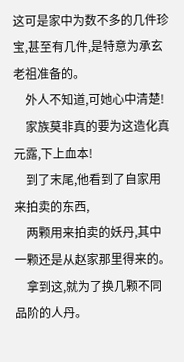这可是家中为数不多的几件珍宝,甚至有几件,是特意为承玄老祖准备的。
    外人不知道,可她心中清楚!
    家族莫非真的要为这造化真元露,下上血本!
    到了末尾,他看到了自家用来拍卖的东西,
    两颗用来拍卖的妖丹,其中一颗还是从赵家那里得来的。
    拿到这,就为了换几颗不同品阶的人丹。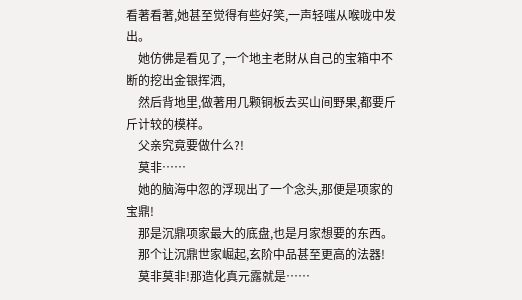看著看著,她甚至觉得有些好笑,一声轻嗤从喉咙中发出。
    她仿佛是看见了,一个地主老財从自己的宝箱中不断的挖出金银挥洒,
    然后背地里,做著用几颗铜板去买山间野果,都要斤斤计较的模样。
    父亲究竟要做什么?!
    莫非……
    她的脑海中忽的浮现出了一个念头,那便是项家的宝鼎!
    那是沉鼎项家最大的底盘,也是月家想要的东西。
    那个让沉鼎世家崛起,玄阶中品甚至更高的法器!
    莫非莫非!那造化真元露就是……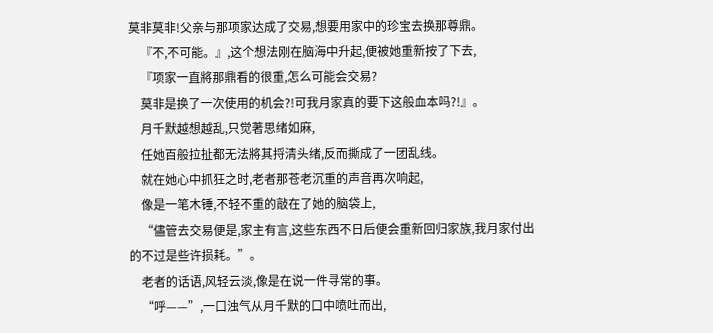莫非莫非!父亲与那项家达成了交易,想要用家中的珍宝去换那尊鼎。
    『不,不可能。』,这个想法刚在脑海中升起,便被她重新按了下去,
    『项家一直將那鼎看的很重,怎么可能会交易?
    莫非是换了一次使用的机会?!可我月家真的要下这般血本吗?!』。
    月千默越想越乱,只觉著思绪如麻,
    任她百般拉扯都无法將其捋清头绪,反而撕成了一团乱线。
    就在她心中抓狂之时,老者那苍老沉重的声音再次响起,
    像是一笔木锤,不轻不重的敲在了她的脑袋上,
    “儘管去交易便是,家主有言,这些东西不日后便会重新回归家族,我月家付出的不过是些许损耗。”。
    老者的话语,风轻云淡,像是在说一件寻常的事。
    “呼——”,一口浊气从月千默的口中喷吐而出,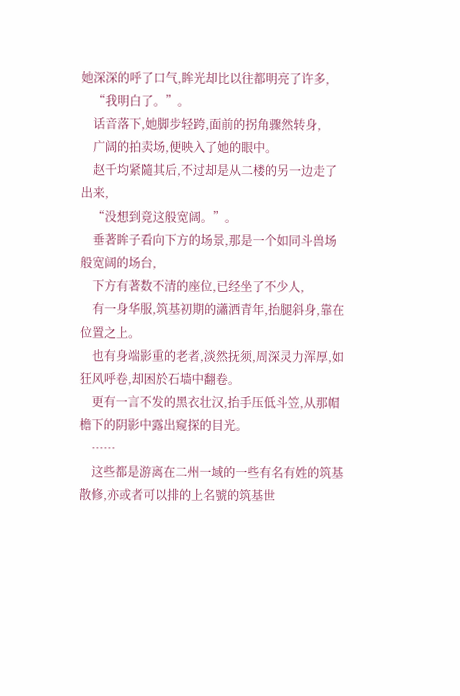她深深的呼了口气,眸光却比以往都明亮了许多,
    “我明白了。”。
    话音落下,她脚步轻跨,面前的拐角骤然转身,
    广阔的拍卖场,便映入了她的眼中。
    赵千均紧隨其后,不过却是从二楼的另一边走了出来,
    “没想到竟这般宽阔。”。
    垂著眸子看向下方的场景,那是一个如同斗兽场般宽阔的场台,
    下方有著数不清的座位,已经坐了不少人,
    有一身华服,筑基初期的瀟洒青年,抬腿斜身,靠在位置之上。
    也有身端影重的老者,淡然抚须,周深灵力浑厚,如狂风呼卷,却困於石墙中翻卷。
    更有一言不发的黑衣壮汉,抬手压低斗笠,从那帽檐下的阴影中露出窥探的目光。
    ……
    这些都是游离在二州一域的一些有名有姓的筑基散修,亦或者可以排的上名號的筑基世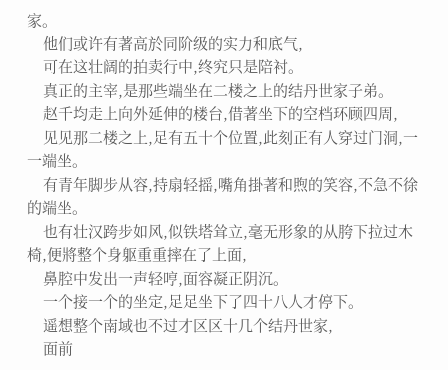家。
    他们或许有著高於同阶级的实力和底气,
    可在这壮阔的拍卖行中,终究只是陪衬。
    真正的主宰,是那些端坐在二楼之上的结丹世家子弟。
    赵千均走上向外延伸的楼台,借著坐下的空档环顾四周,
    见见那二楼之上,足有五十个位置,此刻正有人穿过门洞,一一端坐。
    有青年脚步从容,持扇轻摇,嘴角掛著和煦的笑容,不急不徐的端坐。
    也有壮汉跨步如风,似铁塔耸立,毫无形象的从胯下拉过木椅,便將整个身躯重重摔在了上面,
    鼻腔中发出一声轻哼,面容凝正阴沉。
    一个接一个的坐定,足足坐下了四十八人才停下。
    遥想整个南域也不过才区区十几个结丹世家,
    面前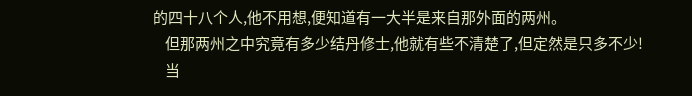的四十八个人,他不用想,便知道有一大半是来自那外面的两州。
    但那两州之中究竟有多少结丹修士,他就有些不清楚了,但定然是只多不少!
    当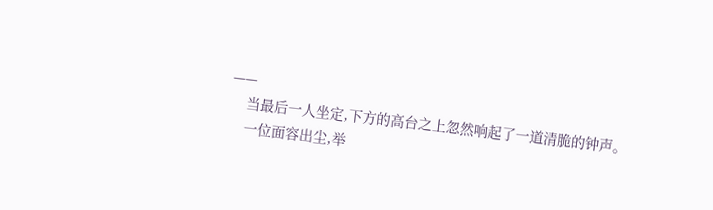——
    当最后一人坐定,下方的高台之上忽然响起了一道清脆的钟声。
    一位面容出尘,举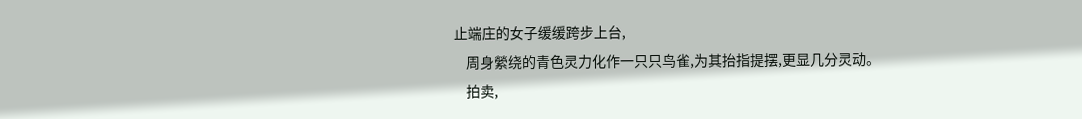止端庄的女子缓缓跨步上台,
    周身縈绕的青色灵力化作一只只鸟雀,为其抬指提摆,更显几分灵动。
    拍卖,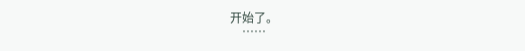开始了。
    ……